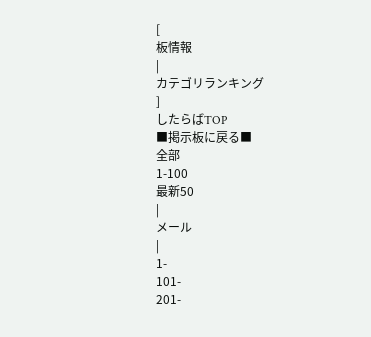[
板情報
|
カテゴリランキング
]
したらばTOP
■掲示板に戻る■
全部
1-100
最新50
|
メール
|
1-
101-
201-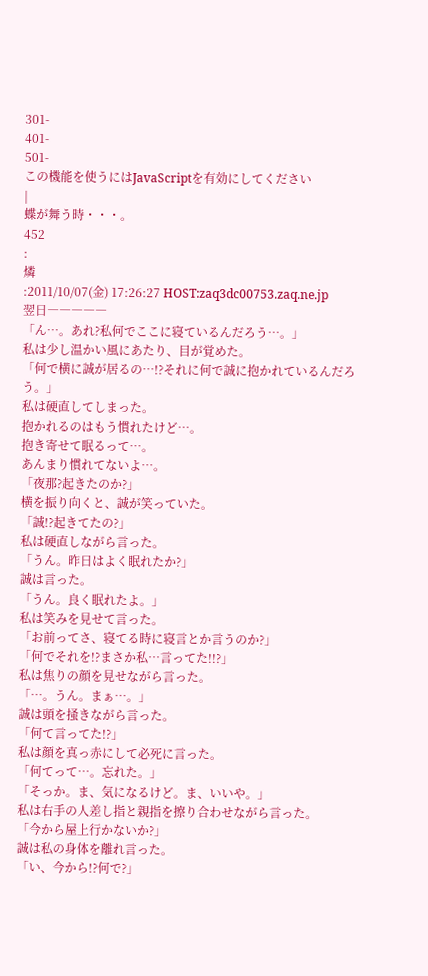301-
401-
501-
この機能を使うにはJavaScriptを有効にしてください
|
蝶が舞う時・・・。
452
:
燐
:2011/10/07(金) 17:26:27 HOST:zaq3dc00753.zaq.ne.jp
翌日―――――
「ん…。あれ?私何でここに寝ているんだろう…。」
私は少し温かい風にあたり、目が覚めた。
「何で横に誠が居るの…!?それに何で誠に抱かれているんだろう。」
私は硬直してしまった。
抱かれるのはもう慣れたけど…。
抱き寄せて眠るって…。
あんまり慣れてないよ…。
「夜那?起きたのか?」
横を振り向くと、誠が笑っていた。
「誠!?起きてたの?」
私は硬直しながら言った。
「うん。昨日はよく眠れたか?」
誠は言った。
「うん。良く眠れたよ。」
私は笑みを見せて言った。
「お前ってさ、寝てる時に寝言とか言うのか?」
「何でそれを!?まさか私…言ってた!!?」
私は焦りの顔を見せながら言った。
「…。うん。まぁ…。」
誠は頭を掻きながら言った。
「何て言ってた!?」
私は顔を真っ赤にして必死に言った。
「何てって…。忘れた。」
「そっか。ま、気になるけど。ま、いいや。」
私は右手の人差し指と親指を擦り合わせながら言った。
「今から屋上行かないか?」
誠は私の身体を離れ言った。
「い、今から!?何で?」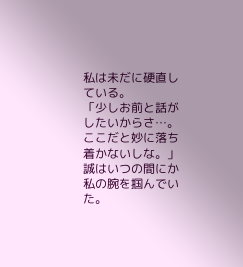私は未だに硬直している。
「少しお前と話がしたいからさ…。ここだと妙に落ち着かないしな。」
誠はいつの間にか私の腕を掴んでいた。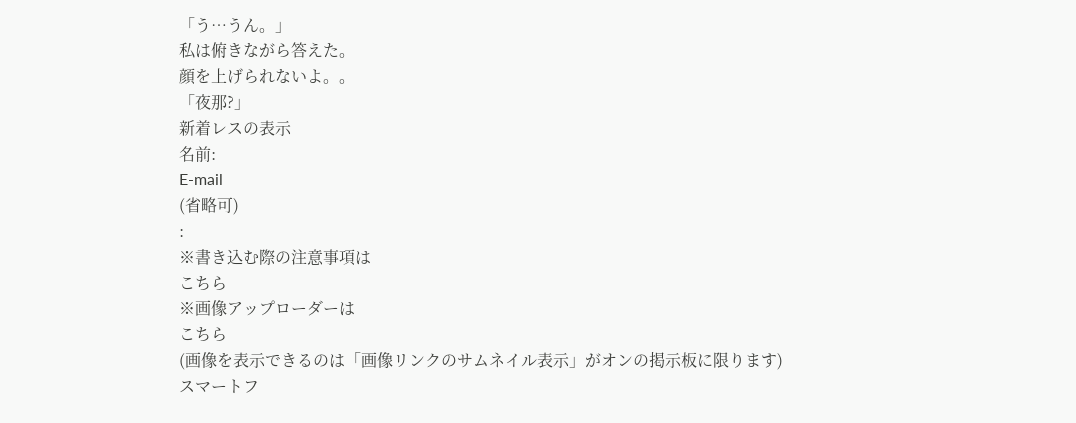「う…うん。」
私は俯きながら答えた。
顔を上げられないよ。。
「夜那?」
新着レスの表示
名前:
E-mail
(省略可)
:
※書き込む際の注意事項は
こちら
※画像アップローダーは
こちら
(画像を表示できるのは「画像リンクのサムネイル表示」がオンの掲示板に限ります)
スマートフ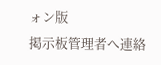ォン版
掲示板管理者へ連絡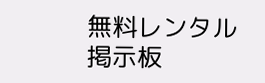無料レンタル掲示板